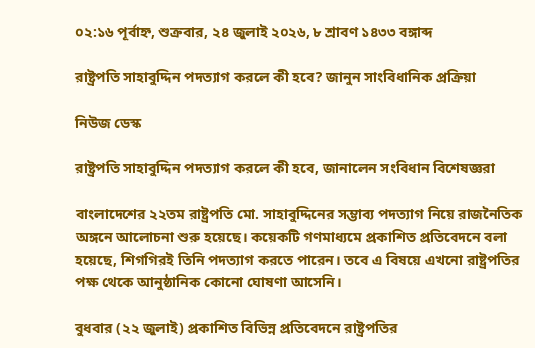০২:১৬ পূর্বাহ্ন, শুক্রবার, ২৪ জুলাই ২০২৬, ৮ শ্রাবণ ১৪৩৩ বঙ্গাব্দ

রাষ্ট্রপতি সাহাবুদ্দিন পদত্যাগ করলে কী হবে? জানুন সাংবিধানিক প্রক্রিয়া

নিউজ ডেস্ক

রাষ্ট্রপতি সাহাবুদ্দিন পদত্যাগ করলে কী হবে, জানালেন সংবিধান বিশেষজ্ঞরা

বাংলাদেশের ২২তম রাষ্ট্রপতি মো. সাহাবুদ্দিনের সম্ভাব্য পদত্যাগ নিয়ে রাজনৈতিক অঙ্গনে আলোচনা শুরু হয়েছে। কয়েকটি গণমাধ্যমে প্রকাশিত প্রতিবেদনে বলা হয়েছে, শিগগিরই তিনি পদত্যাগ করতে পারেন। তবে এ বিষয়ে এখনো রাষ্ট্রপতির পক্ষ থেকে আনুষ্ঠানিক কোনো ঘোষণা আসেনি।

বুধবার (২২ জুলাই) প্রকাশিত বিভিন্ন প্রতিবেদনে রাষ্ট্রপতির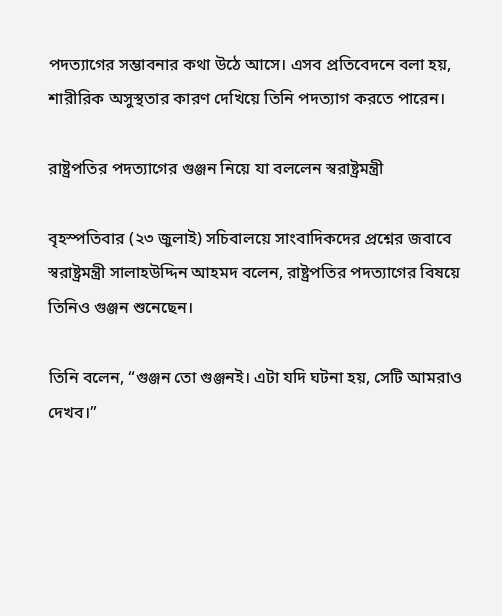পদত্যাগের সম্ভাবনার কথা উঠে আসে। এসব প্রতিবেদনে বলা হয়, শারীরিক অসুস্থতার কারণ দেখিয়ে তিনি পদত্যাগ করতে পারেন।

রাষ্ট্রপতির পদত্যাগের গুঞ্জন নিয়ে যা বললেন স্বরাষ্ট্রমন্ত্রী

বৃহস্পতিবার (২৩ জুলাই) সচিবালয়ে সাংবাদিকদের প্রশ্নের জবাবে স্বরাষ্ট্রমন্ত্রী সালাহউদ্দিন আহমদ বলেন, রাষ্ট্রপতির পদত্যাগের বিষয়ে তিনিও গুঞ্জন শুনেছেন।

তিনি বলেন, “গুঞ্জন তো গুঞ্জনই। এটা যদি ঘটনা হয়, সেটি আমরাও দেখব।”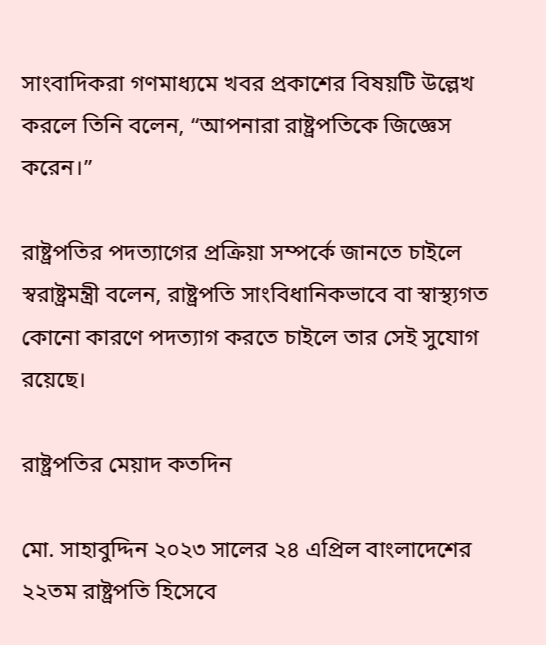সাংবাদিকরা গণমাধ্যমে খবর প্রকাশের বিষয়টি উল্লেখ করলে তিনি বলেন, “আপনারা রাষ্ট্রপতিকে জিজ্ঞেস করেন।”

রাষ্ট্রপতির পদত্যাগের প্রক্রিয়া সম্পর্কে জানতে চাইলে স্বরাষ্ট্রমন্ত্রী বলেন, রাষ্ট্রপতি সাংবিধানিকভাবে বা স্বাস্থ্যগত কোনো কারণে পদত্যাগ করতে চাইলে তার সেই সুযোগ রয়েছে।

রাষ্ট্রপতির মেয়াদ কতদিন

মো. সাহাবুদ্দিন ২০২৩ সালের ২৪ এপ্রিল বাংলাদেশের ২২তম রাষ্ট্রপতি হিসেবে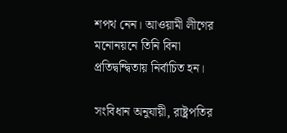শপথ নেন। আওয়ামী লীগের মনোনয়নে তিনি বিনা প্রতিদ্বন্দ্বিতায় নির্বাচিত হন।

সংবিধান অনুযায়ী, রাষ্ট্রপতির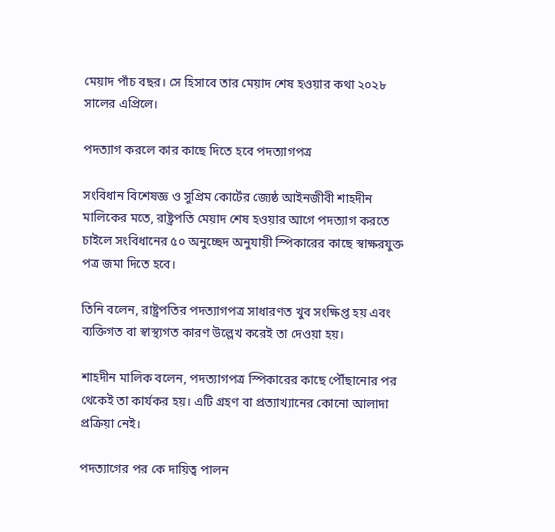মেয়াদ পাঁচ বছর। সে হিসাবে তার মেয়াদ শেষ হওয়ার কথা ২০২৮ সালের এপ্রিলে।

পদত্যাগ করলে কার কাছে দিতে হবে পদত্যাগপত্র

সংবিধান বিশেষজ্ঞ ও সুপ্রিম কোর্টের জ্যেষ্ঠ আইনজীবী শাহদীন মালিকের মতে, রাষ্ট্রপতি মেয়াদ শেষ হওয়ার আগে পদত্যাগ করতে চাইলে সংবিধানের ৫০ অনুচ্ছেদ অনুযায়ী স্পিকারের কাছে স্বাক্ষরযুক্ত পত্র জমা দিতে হবে।

তিনি বলেন, রাষ্ট্রপতির পদত্যাগপত্র সাধারণত খুব সংক্ষিপ্ত হয় এবং ব্যক্তিগত বা স্বাস্থ্যগত কারণ উল্লেখ করেই তা দেওয়া হয়।

শাহদীন মালিক বলেন, পদত্যাগপত্র স্পিকারের কাছে পৌঁছানোর পর থেকেই তা কার্যকর হয়। এটি গ্রহণ বা প্রত্যাখ্যানের কোনো আলাদা প্রক্রিয়া নেই।

পদত্যাগের পর কে দায়িত্ব পালন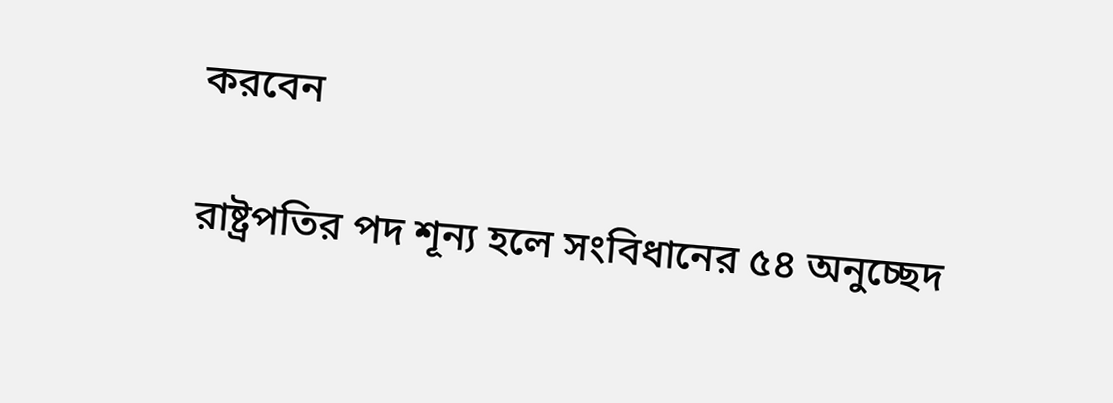করবেন

রাষ্ট্রপতির পদ শূন্য হলে সংবিধানের ৫৪ অনুচ্ছেদ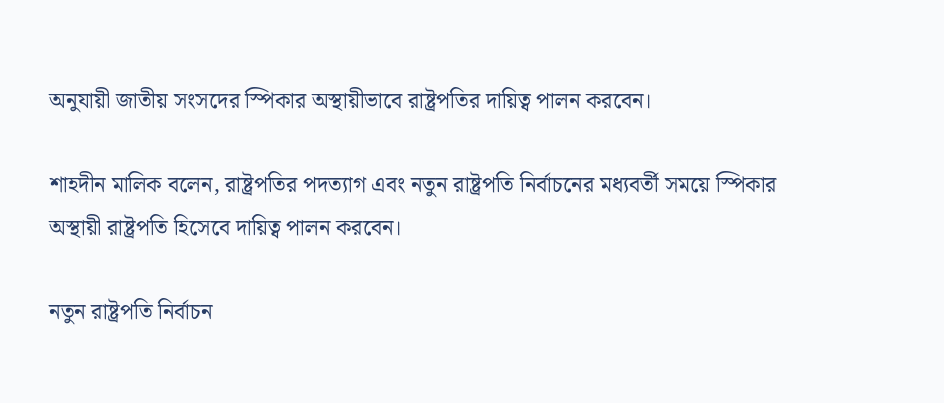অনুযায়ী জাতীয় সংসদের স্পিকার অস্থায়ীভাবে রাষ্ট্রপতির দায়িত্ব পালন করবেন।

শাহদীন মালিক বলেন, রাষ্ট্রপতির পদত্যাগ এবং নতুন রাষ্ট্রপতি নির্বাচনের মধ্যবর্তী সময়ে স্পিকার অস্থায়ী রাষ্ট্রপতি হিসেবে দায়িত্ব পালন করবেন।

নতুন রাষ্ট্রপতি নির্বাচন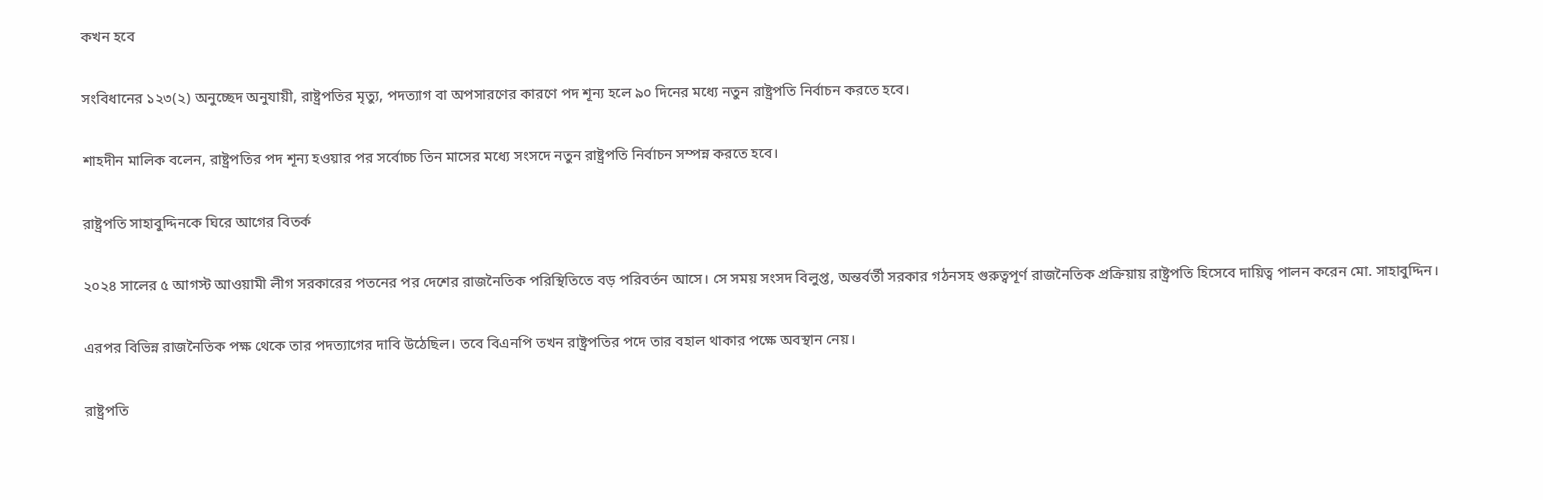কখন হবে

সংবিধানের ১২৩(২) অনুচ্ছেদ অনুযায়ী, রাষ্ট্রপতির মৃত্যু, পদত্যাগ বা অপসারণের কারণে পদ শূন্য হলে ৯০ দিনের মধ্যে নতুন রাষ্ট্রপতি নির্বাচন করতে হবে।

শাহদীন মালিক বলেন, রাষ্ট্রপতির পদ শূন্য হওয়ার পর সর্বোচ্চ তিন মাসের মধ্যে সংসদে নতুন রাষ্ট্রপতি নির্বাচন সম্পন্ন করতে হবে।

রাষ্ট্রপতি সাহাবুদ্দিনকে ঘিরে আগের বিতর্ক

২০২৪ সালের ৫ আগস্ট আওয়ামী লীগ সরকারের পতনের পর দেশের রাজনৈতিক পরিস্থিতিতে বড় পরিবর্তন আসে। সে সময় সংসদ বিলুপ্ত, অন্তর্বর্তী সরকার গঠনসহ গুরুত্বপূর্ণ রাজনৈতিক প্রক্রিয়ায় রাষ্ট্রপতি হিসেবে দায়িত্ব পালন করেন মো. সাহাবুদ্দিন।

এরপর বিভিন্ন রাজনৈতিক পক্ষ থেকে তার পদত্যাগের দাবি উঠেছিল। তবে বিএনপি তখন রাষ্ট্রপতির পদে তার বহাল থাকার পক্ষে অবস্থান নেয়।

রাষ্ট্রপতি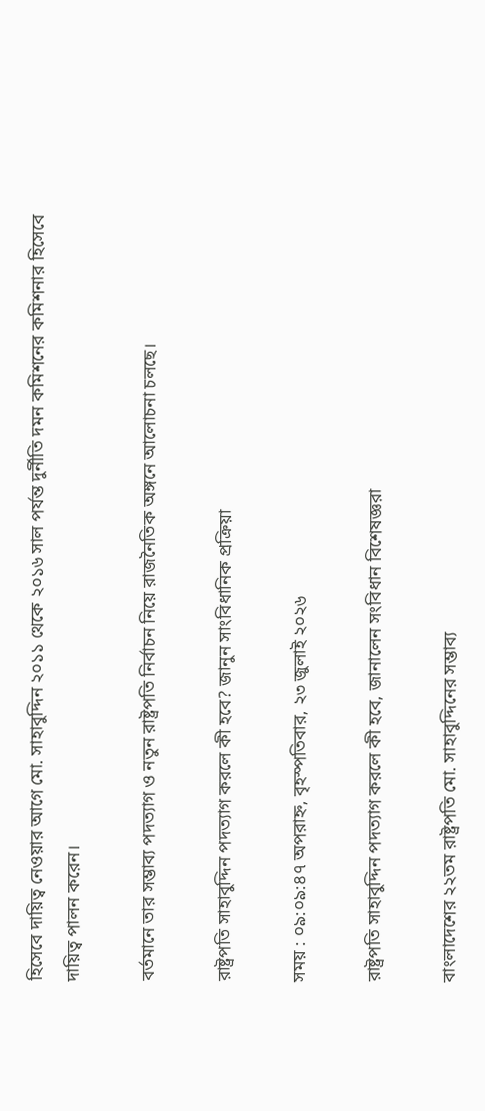হিসেবে দায়িত্ব নেওয়ার আগে মো. সাহাবুদ্দিন ২০১১ থেকে ২০১৬ সাল পর্যন্ত দুর্নীতি দমন কমিশনের কমিশনার হিসেবে দায়িত্ব পালন করেন।

বর্তমানে তার সম্ভাব্য পদত্যাগ ও নতুন রাষ্ট্রপতি নির্বাচন নিয়ে রাজনৈতিক অঙ্গনে আলোচনা চলছে।

রাষ্ট্রপতি সাহাবুদ্দিন পদত্যাগ করলে কী হবে? জানুন সাংবিধানিক প্রক্রিয়া

সময় : ০৯:০৯:৪৭ অপরাহ্ন, বৃহস্পতিবার, ২৩ জুলাই ২০২৬

রাষ্ট্রপতি সাহাবুদ্দিন পদত্যাগ করলে কী হবে, জানালেন সংবিধান বিশেষজ্ঞরা

বাংলাদেশের ২২তম রাষ্ট্রপতি মো. সাহাবুদ্দিনের সম্ভাব্য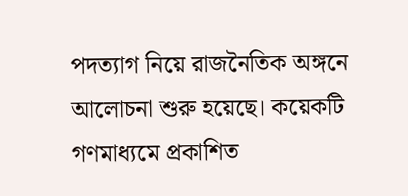পদত্যাগ নিয়ে রাজনৈতিক অঙ্গনে আলোচনা শুরু হয়েছে। কয়েকটি গণমাধ্যমে প্রকাশিত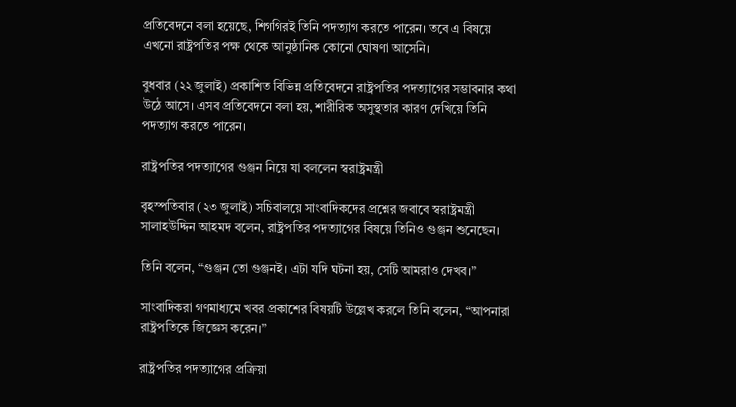প্রতিবেদনে বলা হয়েছে, শিগগিরই তিনি পদত্যাগ করতে পারেন। তবে এ বিষয়ে এখনো রাষ্ট্রপতির পক্ষ থেকে আনুষ্ঠানিক কোনো ঘোষণা আসেনি।

বুধবার (২২ জুলাই) প্রকাশিত বিভিন্ন প্রতিবেদনে রাষ্ট্রপতির পদত্যাগের সম্ভাবনার কথা উঠে আসে। এসব প্রতিবেদনে বলা হয়, শারীরিক অসুস্থতার কারণ দেখিয়ে তিনি পদত্যাগ করতে পারেন।

রাষ্ট্রপতির পদত্যাগের গুঞ্জন নিয়ে যা বললেন স্বরাষ্ট্রমন্ত্রী

বৃহস্পতিবার (২৩ জুলাই) সচিবালয়ে সাংবাদিকদের প্রশ্নের জবাবে স্বরাষ্ট্রমন্ত্রী সালাহউদ্দিন আহমদ বলেন, রাষ্ট্রপতির পদত্যাগের বিষয়ে তিনিও গুঞ্জন শুনেছেন।

তিনি বলেন, “গুঞ্জন তো গুঞ্জনই। এটা যদি ঘটনা হয়, সেটি আমরাও দেখব।”

সাংবাদিকরা গণমাধ্যমে খবর প্রকাশের বিষয়টি উল্লেখ করলে তিনি বলেন, “আপনারা রাষ্ট্রপতিকে জিজ্ঞেস করেন।”

রাষ্ট্রপতির পদত্যাগের প্রক্রিয়া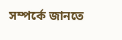সম্পর্কে জানতে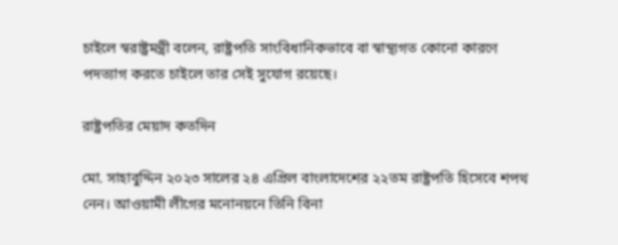চাইলে স্বরাষ্ট্রমন্ত্রী বলেন, রাষ্ট্রপতি সাংবিধানিকভাবে বা স্বাস্থ্যগত কোনো কারণে পদত্যাগ করতে চাইলে তার সেই সুযোগ রয়েছে।

রাষ্ট্রপতির মেয়াদ কতদিন

মো. সাহাবুদ্দিন ২০২৩ সালের ২৪ এপ্রিল বাংলাদেশের ২২তম রাষ্ট্রপতি হিসেবে শপথ নেন। আওয়ামী লীগের মনোনয়নে তিনি বিনা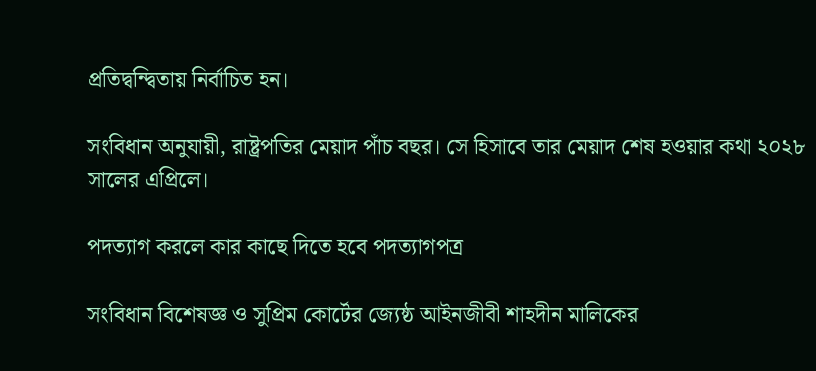প্রতিদ্বন্দ্বিতায় নির্বাচিত হন।

সংবিধান অনুযায়ী, রাষ্ট্রপতির মেয়াদ পাঁচ বছর। সে হিসাবে তার মেয়াদ শেষ হওয়ার কথা ২০২৮ সালের এপ্রিলে।

পদত্যাগ করলে কার কাছে দিতে হবে পদত্যাগপত্র

সংবিধান বিশেষজ্ঞ ও সুপ্রিম কোর্টের জ্যেষ্ঠ আইনজীবী শাহদীন মালিকের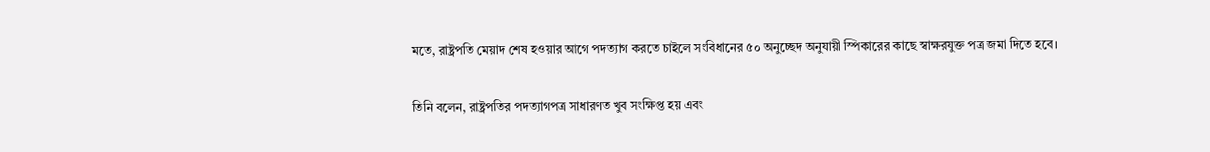মতে, রাষ্ট্রপতি মেয়াদ শেষ হওয়ার আগে পদত্যাগ করতে চাইলে সংবিধানের ৫০ অনুচ্ছেদ অনুযায়ী স্পিকারের কাছে স্বাক্ষরযুক্ত পত্র জমা দিতে হবে।

তিনি বলেন, রাষ্ট্রপতির পদত্যাগপত্র সাধারণত খুব সংক্ষিপ্ত হয় এবং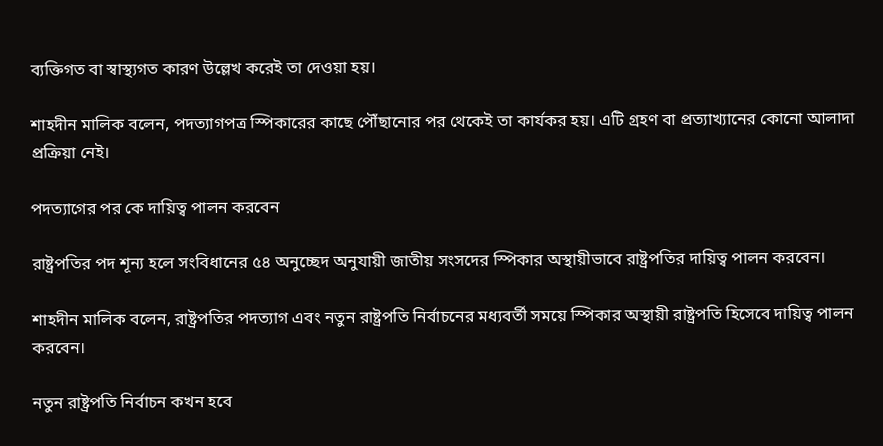ব্যক্তিগত বা স্বাস্থ্যগত কারণ উল্লেখ করেই তা দেওয়া হয়।

শাহদীন মালিক বলেন, পদত্যাগপত্র স্পিকারের কাছে পৌঁছানোর পর থেকেই তা কার্যকর হয়। এটি গ্রহণ বা প্রত্যাখ্যানের কোনো আলাদা প্রক্রিয়া নেই।

পদত্যাগের পর কে দায়িত্ব পালন করবেন

রাষ্ট্রপতির পদ শূন্য হলে সংবিধানের ৫৪ অনুচ্ছেদ অনুযায়ী জাতীয় সংসদের স্পিকার অস্থায়ীভাবে রাষ্ট্রপতির দায়িত্ব পালন করবেন।

শাহদীন মালিক বলেন, রাষ্ট্রপতির পদত্যাগ এবং নতুন রাষ্ট্রপতি নির্বাচনের মধ্যবর্তী সময়ে স্পিকার অস্থায়ী রাষ্ট্রপতি হিসেবে দায়িত্ব পালন করবেন।

নতুন রাষ্ট্রপতি নির্বাচন কখন হবে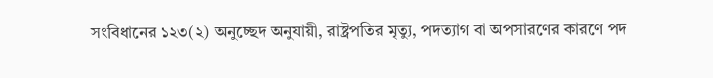সংবিধানের ১২৩(২) অনুচ্ছেদ অনুযায়ী, রাষ্ট্রপতির মৃত্যু, পদত্যাগ বা অপসারণের কারণে পদ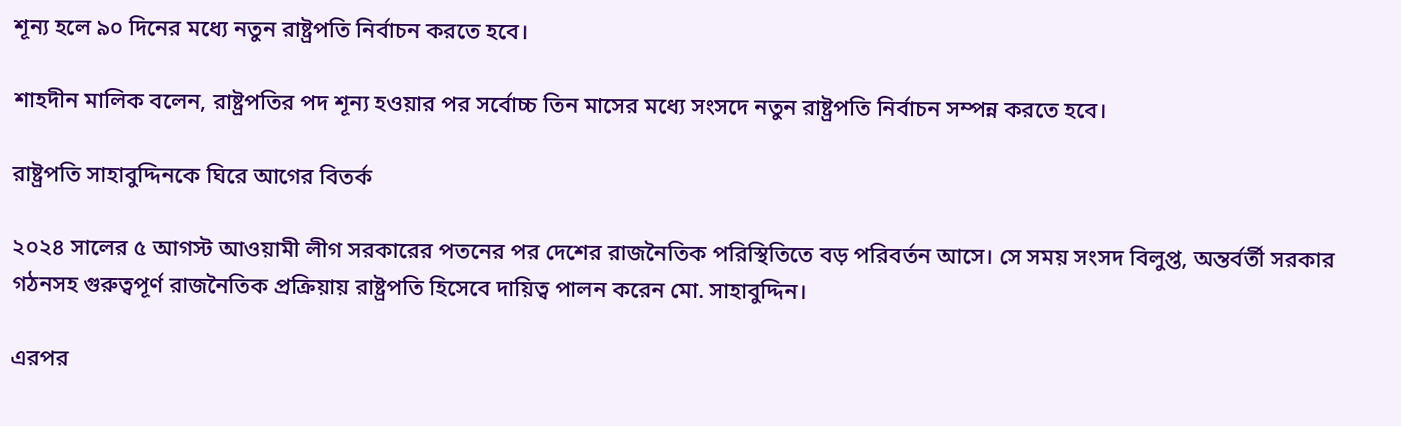শূন্য হলে ৯০ দিনের মধ্যে নতুন রাষ্ট্রপতি নির্বাচন করতে হবে।

শাহদীন মালিক বলেন, রাষ্ট্রপতির পদ শূন্য হওয়ার পর সর্বোচ্চ তিন মাসের মধ্যে সংসদে নতুন রাষ্ট্রপতি নির্বাচন সম্পন্ন করতে হবে।

রাষ্ট্রপতি সাহাবুদ্দিনকে ঘিরে আগের বিতর্ক

২০২৪ সালের ৫ আগস্ট আওয়ামী লীগ সরকারের পতনের পর দেশের রাজনৈতিক পরিস্থিতিতে বড় পরিবর্তন আসে। সে সময় সংসদ বিলুপ্ত, অন্তর্বর্তী সরকার গঠনসহ গুরুত্বপূর্ণ রাজনৈতিক প্রক্রিয়ায় রাষ্ট্রপতি হিসেবে দায়িত্ব পালন করেন মো. সাহাবুদ্দিন।

এরপর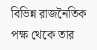বিভিন্ন রাজনৈতিক পক্ষ থেকে তার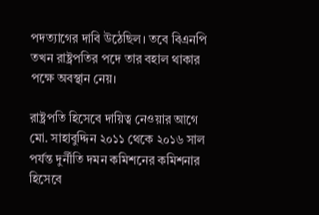পদত্যাগের দাবি উঠেছিল। তবে বিএনপি তখন রাষ্ট্রপতির পদে তার বহাল থাকার পক্ষে অবস্থান নেয়।

রাষ্ট্রপতি হিসেবে দায়িত্ব নেওয়ার আগে মো. সাহাবুদ্দিন ২০১১ থেকে ২০১৬ সাল পর্যন্ত দুর্নীতি দমন কমিশনের কমিশনার হিসেবে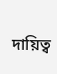দায়িত্ব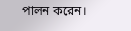পালন করেন।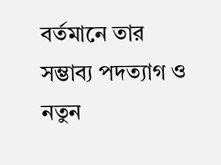বর্তমানে তার সম্ভাব্য পদত্যাগ ও নতুন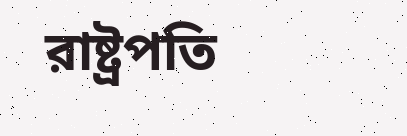রাষ্ট্রপতি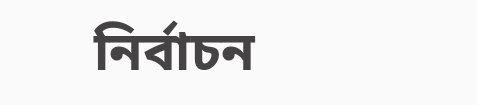নির্বাচন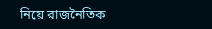নিয়ে রাজনৈতিক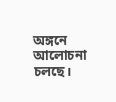অঙ্গনে আলোচনা চলছে।